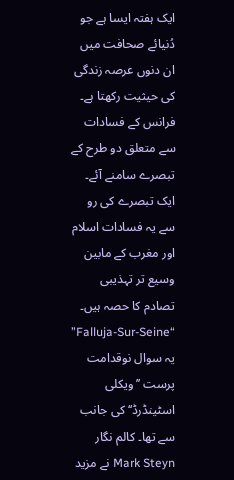ایک ہفتہ ایسا ہے جو دُنیائے صحافت میں ان دنوں عرصہ زندگی کی حیثیت رکھتا ہے۔ فرانس کے فسادات سے متعلق دو طرح کے تبصرے سامنے آئے۔ ایک تبصرے کی رو سے یہ فسادات اسلام اور مغرب کے مابین وسیع تر تہذیبی تصادم کا حصہ ہیں۔ “Falluja-Sur-Seine” یہ سوال نوقدامت پرست ’’ویکلی اسٹینڈرڈ‘‘ کی جانب سے تھا۔ کالم نگار Mark Steyn نے مزید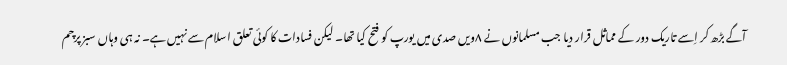آگے بڑھ کر اِسے تاریک دور کے مماثل قرار دیا جب مسلمانوں نے ۸ویں صدی میں یورپ کو فتح کیا تھا۔ لیکن فسادات کا کوئی تعلق اسلام سے نہیں ہے۔ نہ ہی وہاں سبز پرچم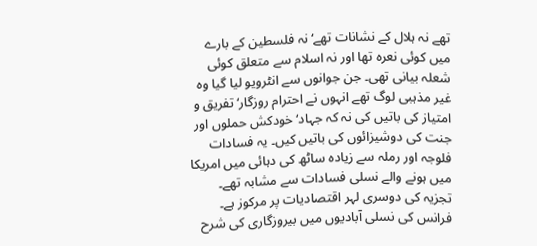تھے نہ ہلال کے نشانات تھے‘ نہ فلسطین کے بارے میں کوئی نعرہ تھا اور نہ اسلام سے متعلق کوئی شعلہ بیانی تھی۔ جن جوانوں سے انٹرویو لیا گیا وہ غیر مذہبی لوگ تھے انہوں نے احترام روزگار‘ تفریق و امتیاز کی باتیں کی نہ کہ جہاد‘ خودکش حملوں اور جنت کی دوشیزائوں کی باتیں کیں۔ یہ فسادات فلوجہ اور رملہ سے زیادہ ساٹھ کی دہائی میں امریکا میں ہونے والے نسلی فسادات سے مشابہ تھے۔ تجزیہ کی دوسری لہر اقتصادیات پر مرکوز ہے۔ فرانس کی نسلی آبادیوں میں بیروزگاری کی شرح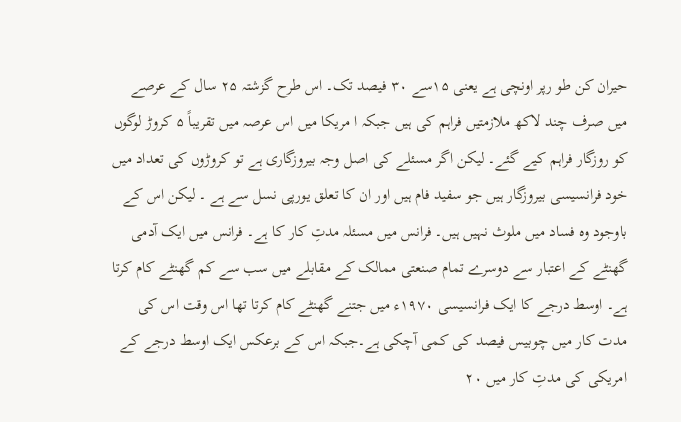حیران کن طو رپر اونچی ہے یعنی ۱۵سے ۳۰ فیصد تک۔ اس طرح گزشتہ ۲۵ سال کے عرصے میں صرف چند لاکھ ملازمتیں فراہم کی ہیں جبکہ ا مریکا میں اس عرصہ میں تقریباً ۵ کروڑ لوگوں کو روزگار فراہم کیے گئے۔ لیکن اگر مسئلے کی اصل وجہ بیروزگاری ہے تو کروڑوں کی تعداد میں خود فرانسیسی بیروزگار ہیں جو سفید فام ہیں اور ان کا تعلق یورپی نسل سے ہے ۔ لیکن اس کے باوجود وہ فساد میں ملوث نہیں ہیں۔ فرانس میں مسئلہ مدتِ کار کا ہے۔ فرانس میں ایک آدمی گھنٹے کے اعتبار سے دوسرے تمام صنعتی ممالک کے مقابلے میں سب سے کم گھنٹے کام کرتا ہے۔ اوسط درجے کا ایک فرانسیسی ۱۹۷۰ء میں جتنے گھنٹے کام کرتا تھا اس وقت اس کی مدت کار میں چوبیس فیصد کی کمی آچکی ہے۔جبکہ اس کے برعکس ایک اوسط درجے کے امریکی کی مدتِ کار میں ۲۰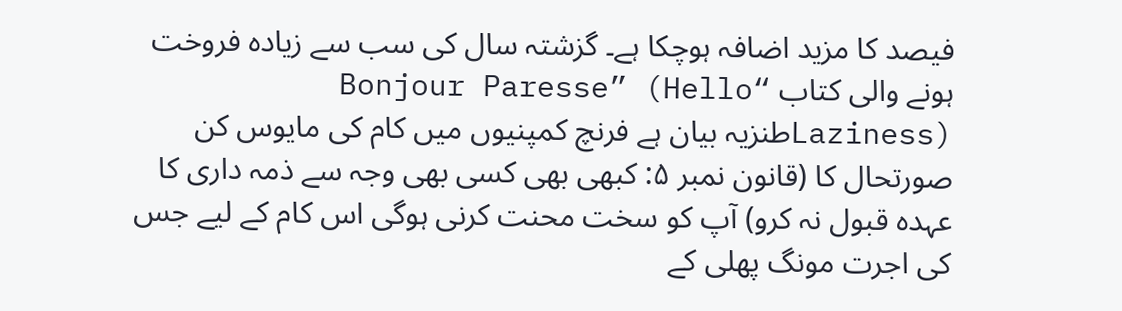فیصد کا مزید اضافہ ہوچکا ہے۔ گزشتہ سال کی سب سے زیادہ فروخت ہونے والی کتاب “Bonjour Paresse” (Hello Laziness)طنزیہ بیان ہے فرنچ کمپنیوں میں کام کی مایوس کن صورتحال کا (قانون نمبر ۵: کبھی بھی کسی بھی وجہ سے ذمہ داری کا عہدہ قبول نہ کرو) آپ کو سخت محنت کرنی ہوگی اس کام کے لیے جس کی اجرت مونگ پھلی کے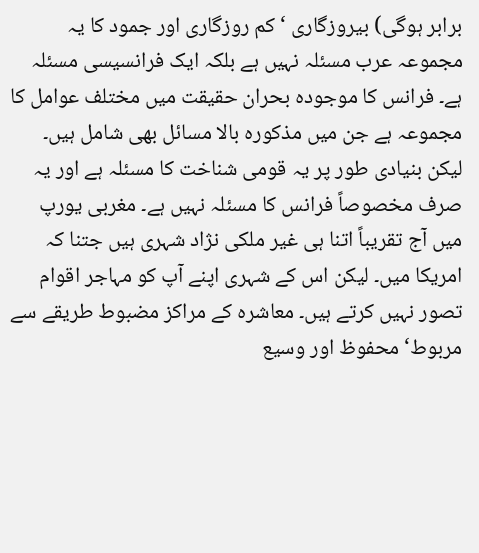برابر ہوگی) بیروزگاری ‘ کم روزگاری اور جمود کا یہ مجموعہ عرب مسئلہ نہیں ہے بلکہ ایک فرانسیسی مسئلہ ہے۔ فرانس کا موجودہ بحران حقیقت میں مختلف عوامل کا مجموعہ ہے جن میں مذکورہ بالا مسائل بھی شامل ہیں۔ لیکن بنیادی طور پر یہ قومی شناخت کا مسئلہ ہے اور یہ صرف مخصوصاً فرانس کا مسئلہ نہیں ہے۔ مغربی یورپ میں آج تقریباً اتنا ہی غیر ملکی نژاد شہری ہیں جتنا کہ امریکا میں۔ لیکن اس کے شہری اپنے آپ کو مہاجر اقوام تصور نہیں کرتے ہیں۔ معاشرہ کے مراکز مضبوط طریقے سے مربوط‘ محفوظ اور وسیع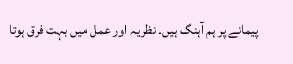پیمانے پر ہم آہنگ ہیں۔ نظریہ اور عمل میں بہت فرق ہوتا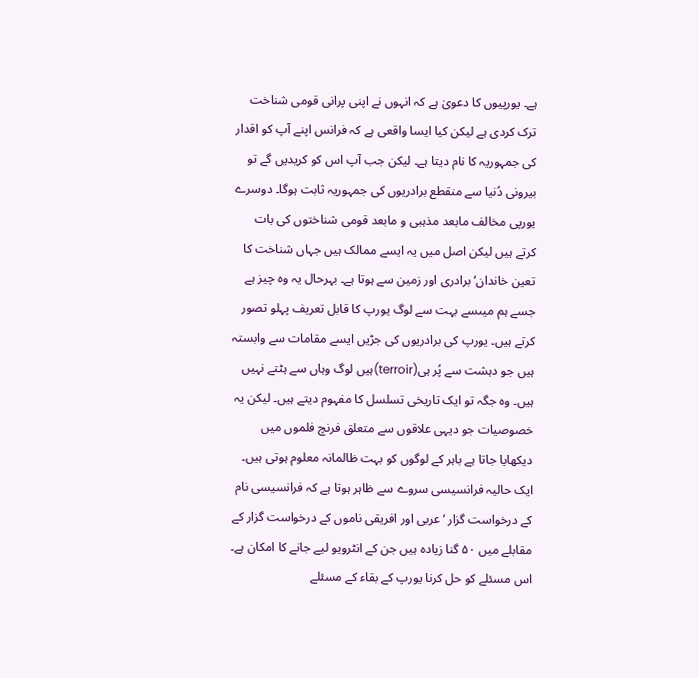ہے۔ یورپیوں کا دعویٰ ہے کہ انہوں نے اپنی پرانی قومی شناخت ترک کردی ہے لیکن کیا ایسا واقعی ہے کہ فرانس اپنے آپ کو اقدار کی جمہوریہ کا نام دیتا ہے۔ لیکن جب آپ اس کو کریدیں گے تو بیرونی دُنیا سے منقطع برادریوں کی جمہوریہ ثابت ہوگا۔ دوسرے یورپی مخالف مابعد مذہبی و مابعد قومی شناختوں کی بات کرتے ہیں لیکن اصل میں یہ ایسے ممالک ہیں جہاں شناخت کا تعین خاندان‘ برادری اور زمین سے ہوتا ہے۔ بہرحال یہ وہ چیز ہے جسے ہم میںسے بہت سے لوگ یورپ کا قابل تعریف پہلو تصور کرتے ہیں۔ یورپ کی برادریوں کی جڑیں ایسے مقامات سے وابستہ ہیں جو دہشت سے پُر ہی(terroir)ہیں لوگ وہاں سے ہٹتے نہیں ہیں۔ وہ جگہ تو ایک تاریخی تسلسل کا مفہوم دیتے ہیں۔ لیکن یہ خصوصیات جو دیہی علاقوں سے متعلق فرنچ فلموں میں دیکھایا جاتا ہے باہر کے لوگوں کو بہت ظالمانہ معلوم ہوتی ہیں۔ ایک حالیہ فرانسیسی سروے سے ظاہر ہوتا ہے کہ فرانسیسی نام کے درخواست گزار ‘عربی اور افریقی ناموں کے درخواست گزار کے مقابلے میں ۵۰ گنا زیادہ ہیں جن کے انٹرویو لیے جانے کا امکان ہے۔ اس مسئلے کو حل کرنا یورپ کے بقاء کے مسئلے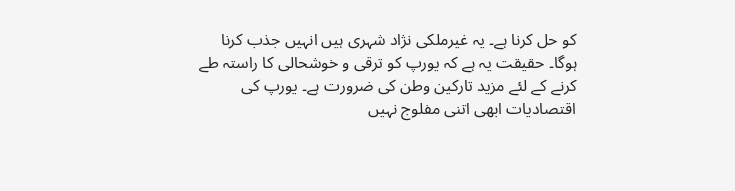کو حل کرنا ہے۔ یہ غیرملکی نژاد شہری ہیں انہیں جذب کرنا ہوگا۔ حقیقت یہ ہے کہ یورپ کو ترقی و خوشحالی کا راستہ طے کرنے کے لئے مزید تارکین وطن کی ضرورت ہے۔ یورپ کی اقتصادیات ابھی اتنی مفلوج نہیں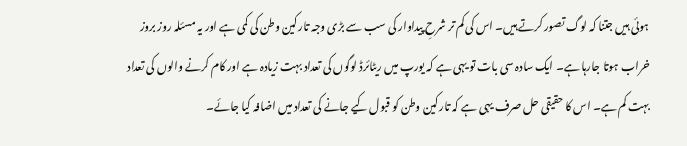ہوئی ہیں جتنا کہ لوگ تصور کرتے ہیں۔ اس کی کم تر شرحِ پیداوار کی سب سے بڑی وجہ تارکین وطن کی کمی ہے اور یہ مسئلہ روز بروز خراب ہوتا جارہا ہے۔ ایک سادہ سی بات تو یہی ہے کہ یورپ میں ریٹائرڈ لوگوں کی تعداد بہت زیادہ ہے اور کام کرنے والوں کی تعداد بہت کم ہے۔ اس کا حقیقی حل صرف یہی ہے کہ تارکین وطن کو قبول کیے جانے کی تعداد میں اضافہ کیا جائے۔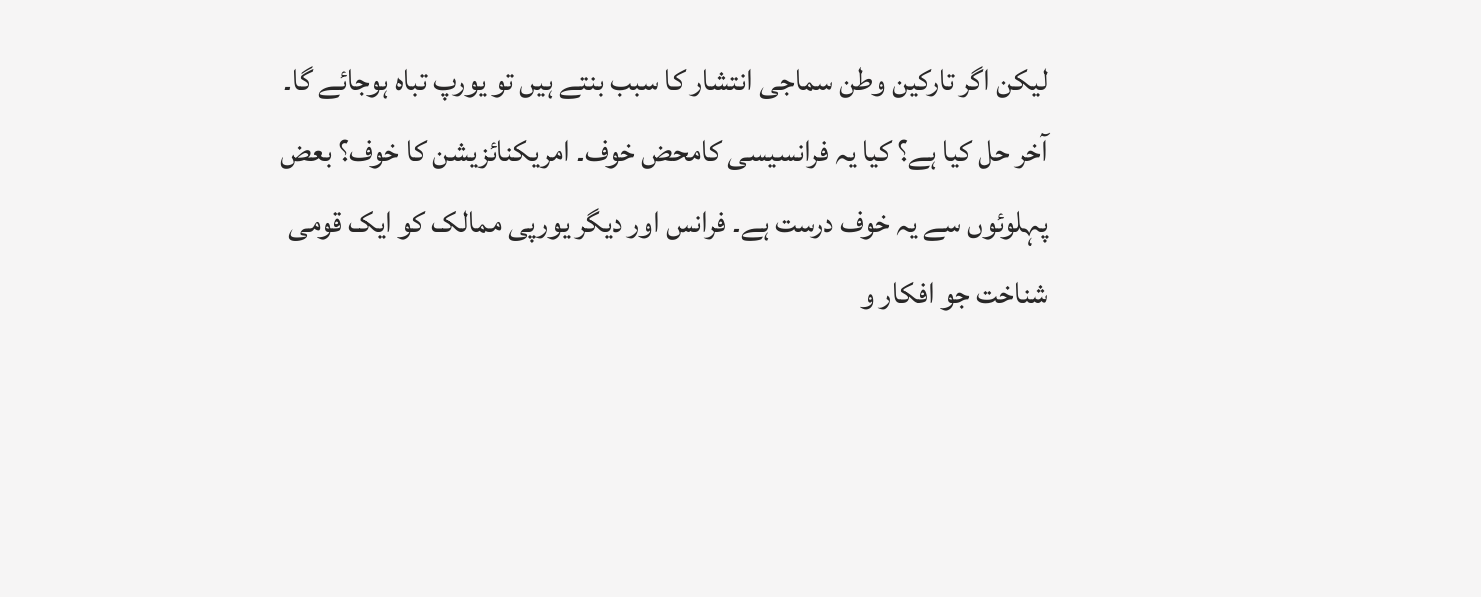لیکن اگر تارکین وطن سماجی انتشار کا سبب بنتے ہیں تو یورپ تباہ ہوجائے گا۔ آخر حل کیا ہے؟ کیا یہ فرانسیسی کامحض خوف۔ امریکنائزیشن کا خوف؟ بعض پہلوئوں سے یہ خوف درست ہے۔ فرانس اور دیگر یورپی ممالک کو ایک قومی شناخت جو افکار و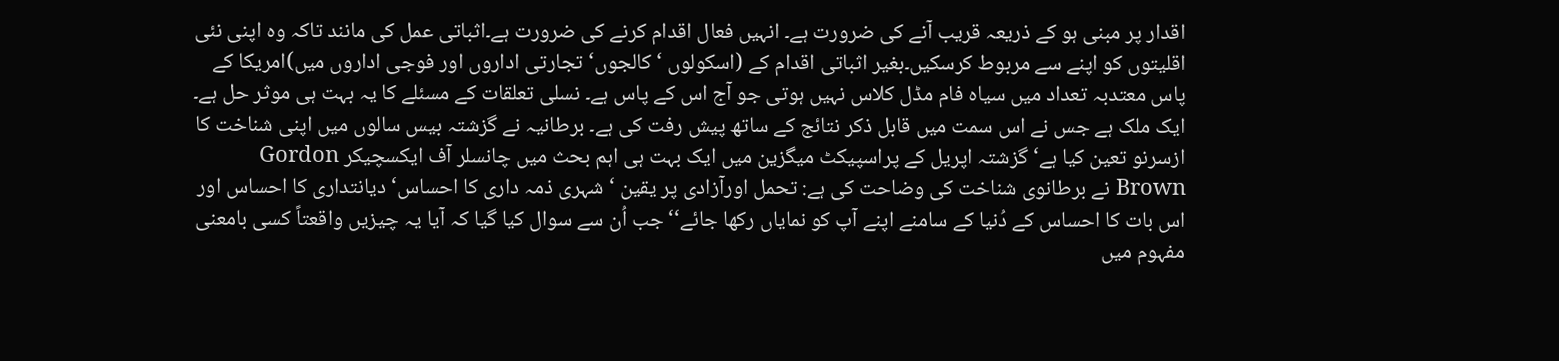اقدار پر مبنی ہو کے ذریعہ قریب آنے کی ضرورت ہے۔ انہیں فعال اقدام کرنے کی ضرورت ہے۔اثباتی عمل کی مانند تاکہ وہ اپنی نئی اقلیتوں کو اپنے سے مربوط کرسکیں۔بغیر اثباتی اقدام کے (اسکولوں ‘کالجوں‘ تجارتی اداروں اور فوجی اداروں میں)امریکا کے پاس معتدبہ تعداد میں سیاہ فام مڈل کلاس نہیں ہوتی جو آج اس کے پاس ہے۔ نسلی تعلقات کے مسئلے کا یہ بہت ہی موثر حل ہے۔ ایک ملک ہے جس نے اس سمت میں قابل ذکر نتائج کے ساتھ پیش رفت کی ہے۔ برطانیہ نے گزشتہ بیس سالوں میں اپنی شناخت کا ازسرنو تعین کیا ہے‘ گزشتہ اپریل کے پراسپیکٹ میگزین میں ایک بہت ہی اہم بحث میں چانسلر آف ایکسچیکر Gordon Brown نے برطانوی شناخت کی وضاحت کی ہے: تحمل اورآزادی پر یقین ‘ شہری ذمہ داری کا احساس‘ دیانتداری کا احساس اور اس بات کا احساس کے دُنیا کے سامنے اپنے آپ کو نمایاں رکھا جائے‘‘ جب اُن سے سوال کیا گیا کہ آیا یہ چیزیں واقعتاً کسی بامعنی مفہوم میں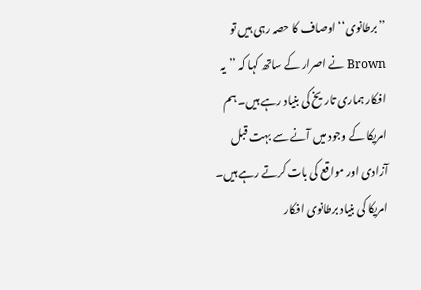’’برطانوی‘‘ اوصاف کا حصہ رہی ہیں تو Brown نے اصرار کے ساتھ کہا کہ ’’یہ افکار ہماری تاریخ کی بنیاد رہے ہیں۔ ہم امریکا کے وجود میں آنے سے بہت قبل آزادی اور مواقع کی بات کرتے رہے ہیں۔ امریکا کی بنیاد برطانوی افکار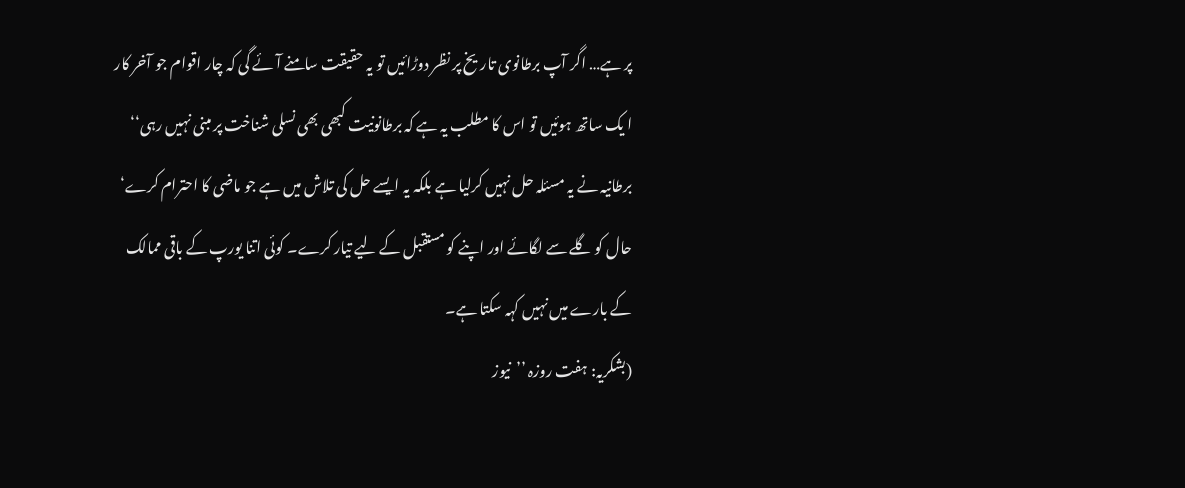پر ہے… اگر آپ برطانوی تاریخ پر نظر دوڑائیں تو یہ حقیقت سامنے آئے گی کہ چار اقوام جو آخر کار ا یک ساتھ ہوئیں تو اس کا مطلب یہ ہے کہ برطانونیت کبھی بھی نسلی شناخت پر مبنی نہیں رہی‘‘ برطانیہ نے یہ مسئلہ حل نہیں کرلیا ہے بلکہ یہ ایسے حل کی تلاش میں ہے جو ماضی کا احترام کرے‘ حال کو گلے سے لگائے اور اپنے کو مستقبل کے لیے تیار کرے۔ کوئی اتنا یورپ کے باقی ممالک کے بارے میں نہیں کہہ سکتا ہے۔
(بشکریہ: ہفت روزہ ’’نیوز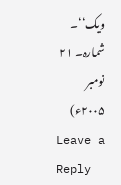ویک‘‘۔ شمارہ۔ ۲۱ نومبر ۲۰۰۵ء)
Leave a Reply